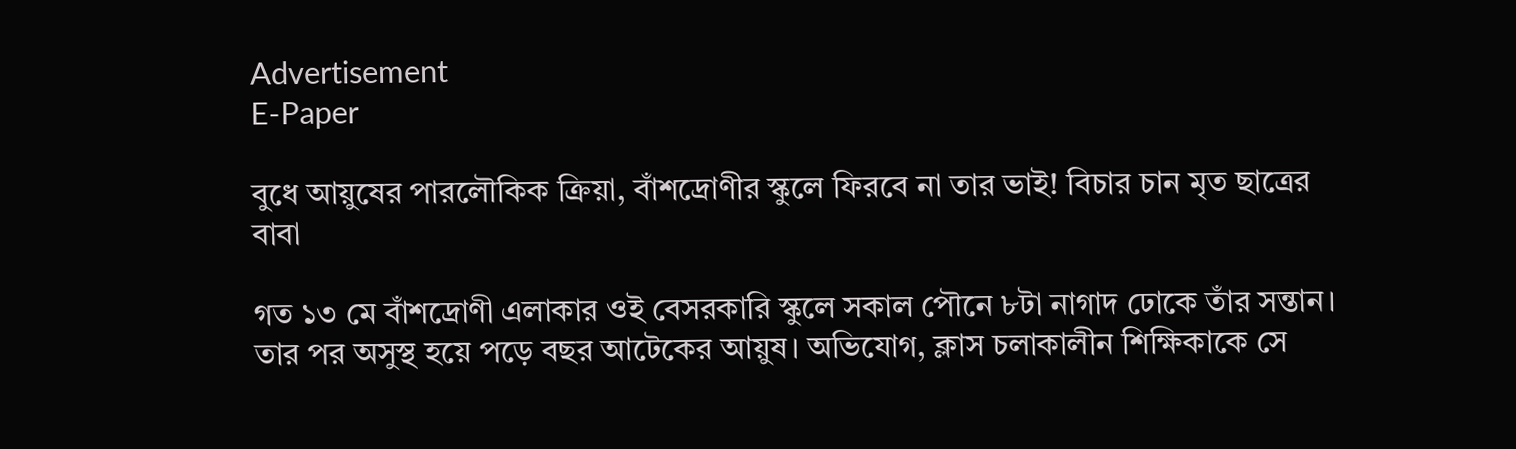Advertisement
E-Paper

বুধে আয়ুষের পারলৌকিক ক্রিয়া, বাঁশদ্রোণীর স্কুলে ফিরবে না তার ভাই! বিচার চান মৃত ছাত্রের বাবা

গত ১৩ মে বাঁশদ্রোণী এলাকার ওই বেসরকারি স্কুলে সকাল পৌনে ৮টা নাগাদ ঢোকে তাঁর সন্তান। তার পর অসুস্থ হয়ে পড়ে বছর আটেকের আয়ুষ। অভিযোগ, ক্লাস চলাকালীন শিক্ষিকাকে সে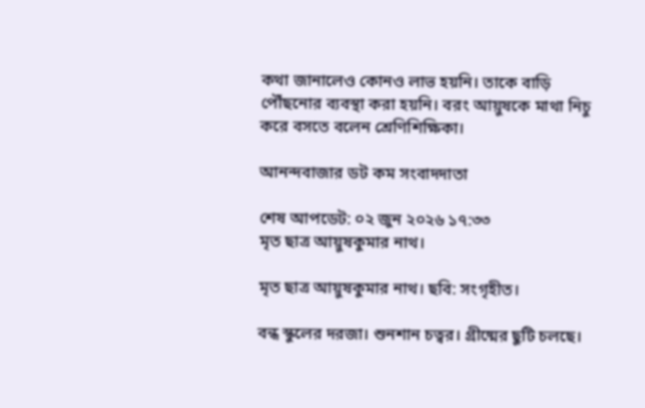কথা জানালেও কোনও লাভ হয়নি। তাকে বাড়ি পৌঁছনোর ব্যবস্থা করা হয়নি। বরং আয়ুষকে মাথা নিচু করে বসতে বলেন শ্রেণিশিক্ষিকা।

আনন্দবাজার ডট কম সংবাদদাতা

শেষ আপডেট: ০২ জুন ২০২৬ ১৭:৩৩
মৃত ছাত্র আয়ুষকুমার নাথ।

মৃত ছাত্র আয়ুষকুমার নাথ। ছবি: সংগৃহীত।

বন্ধ স্কুলের দরজা। শুনশান চত্বর। গ্রীষ্মের ছুটি চলছে।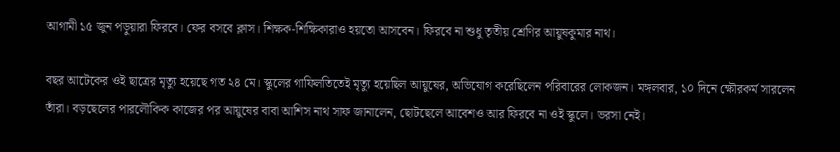আগামী ১৫ জুন পড়ুয়ারা ফিরবে। ফের বসবে ক্লাস। শিক্ষক-শিক্ষিকারাও হয়তো আসবেন। ফিরবে না শুধু তৃতীয় শ্রেণির আয়ুষকুমার নাথ।

বছর আটেকের ওই ছাত্রের মৃত্যু হয়েছে গত ২৪ মে। স্কুলের গাফিলতিতেই মৃত্যু হয়েছিল আয়ুষের, অভিযোগ করেছিলেন পরিবারের লোকজন। মঙ্গলবার, ১০ দিনে ক্ষৌরকর্ম সারলেন তাঁরা। বড়ছেলের পারলৌকিক কাজের পর আয়ুষের বাবা আশিস নাথ সাফ জানালেন, ছোটছেলে আবেশও আর ফিরবে না ওই স্কুলে। ভরসা নেই।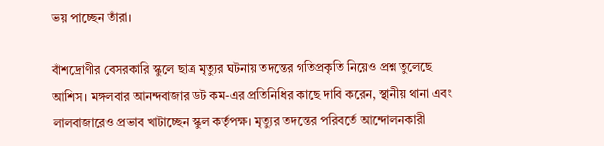ভয় পাচ্ছেন তাঁরা।

বাঁশদ্রোণীর বেসরকারি স্কুলে ছাত্র মৃত্যুর ঘটনায় তদন্তের গতিপ্রকৃতি নিয়েও প্রশ্ন তুলেছে আশিস। মঙ্গলবার আনন্দবাজার ডট কম-এর প্রতিনিধির কাছে দাবি করেন, স্থানীয় থানা এবং লালবাজারেও প্রভাব খাটাচ্ছেন স্কুল কর্তৃপক্ষ। মৃত্যুর তদন্তের পরিবর্তে আন্দোলনকারী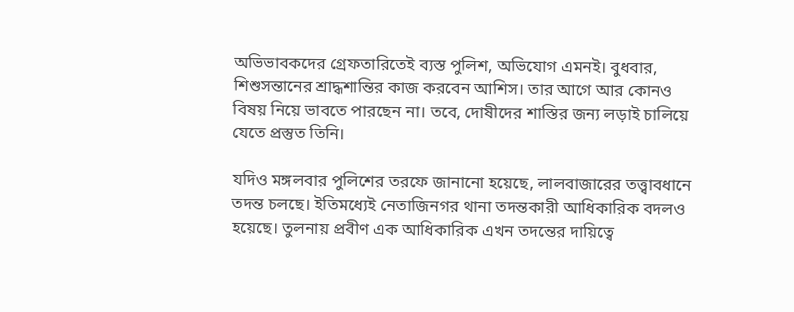অভিভাবকদের গ্রেফতারিতেই ব্যস্ত পুলিশ, অভিযোগ এমনই। বুধবার, শিশুসন্তানের শ্রাদ্ধশান্তির কাজ করবেন আশিস। তার আগে আর কোনও বিষয় নিয়ে ভাবতে পারছেন না। তবে, দোষীদের শাস্তির জন্য লড়াই চালিয়ে যেতে প্রস্তুত তিনি।

যদিও মঙ্গলবার পুলিশের তরফে জানানো হয়েছে, লালবাজারের তত্ত্বাবধানে তদন্ত চলছে। ইতিমধ্যেই নেতাজিনগর থানা তদন্তকারী আধিকারিক বদলও হয়েছে। তুলনায় প্রবীণ এক আধিকারিক এখন তদন্তের দায়িত্বে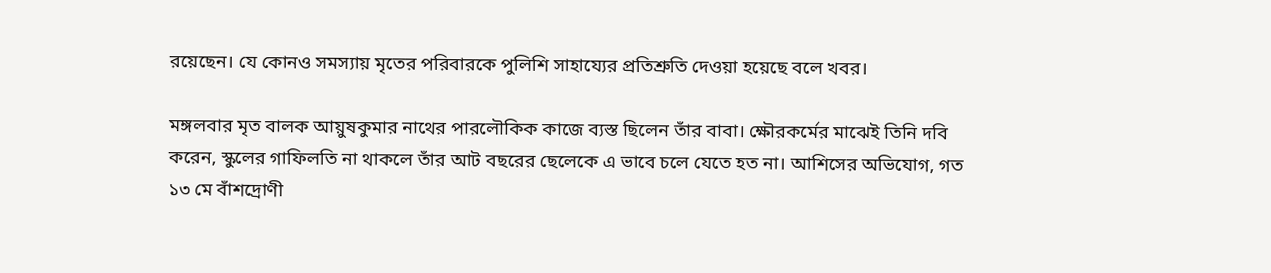রয়েছেন। যে কোনও সমস্যায় মৃতের পরিবারকে পুলিশি সাহায্যের প্রতিশ্রুতি দেওয়া হয়েছে বলে খবর।

মঙ্গলবার মৃত বালক আয়ুষকুমার নাথের পারলৌকিক কাজে ব্যস্ত ছিলেন তাঁর বাবা। ক্ষৌরকর্মের মাঝেই তিনি দবি করেন, স্কুলের গাফিলতি না থাকলে তাঁর আট বছরের ছেলেকে এ ভাবে চলে যেতে হত না। আশিসের অভিযোগ, গত ১৩ মে বাঁশদ্রোণী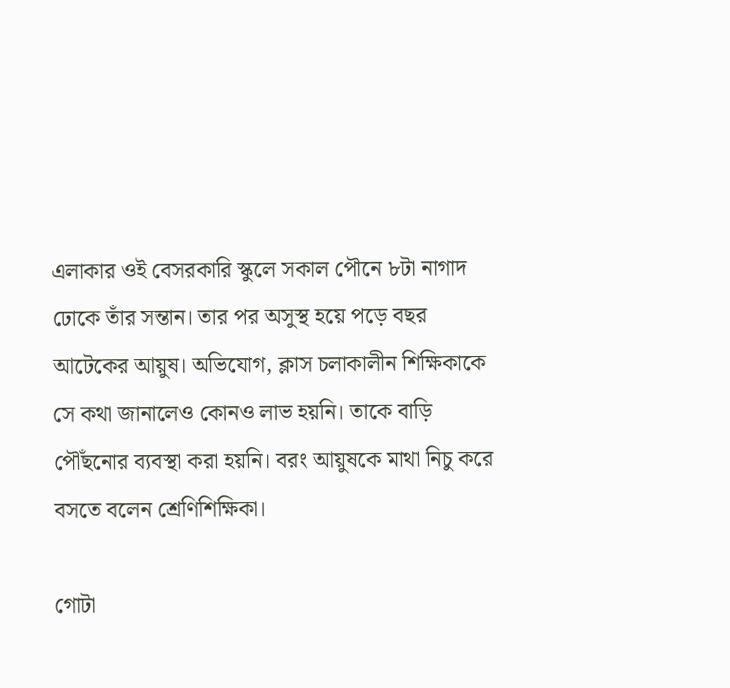এলাকার ওই বেসরকারি স্কুলে সকাল পৌনে ৮টা নাগাদ ঢোকে তাঁর সন্তান। তার পর অসুস্থ হয়ে পড়ে বছর আটেকের আয়ুষ। অভিযোগ, ক্লাস চলাকালীন শিক্ষিকাকে সে কথা জানালেও কোনও লাভ হয়নি। তাকে বাড়ি পৌঁছনোর ব্যবস্থা করা হয়নি। বরং আয়ুষকে মাথা নিচু করে বসতে বলেন শ্রেণিশিক্ষিকা।

গোটা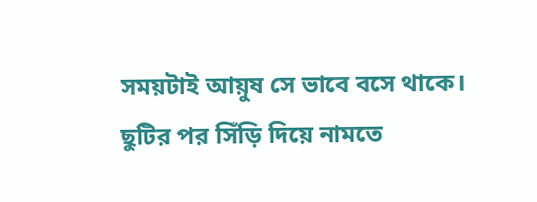সময়টাই আয়ুষ সে ভাবে বসে থাকে। ছুটির পর সিঁড়ি দিয়ে নামতে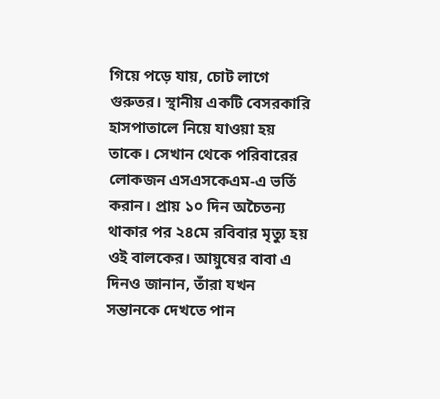গিয়ে পড়ে যায়, চোট লাগে গুরুতর। স্থানীয় একটি বেসরকারি হাসপাতালে নিয়ে যাওয়া হয় তাকে। সেখান থেকে পরিবারের লোকজন এসএসকেএম-এ ভর্তি করান। প্রায় ১০ দিন অচৈতন্য থাকার পর ২৪মে রবিবার মৃত্যু হয় ওই বালকের। আয়ুষের বাবা এ দিনও জানান, তাঁরা যখন সন্তানকে দেখতে পান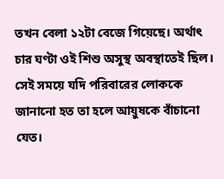তখন বেলা ১২টা বেজে গিয়েছে। অর্থাৎ চার ঘণ্টা ওই শিশু অসুস্থ অবস্থাতেই ছিল। সেই সময়ে যদি পরিবারের লোককে জানানো হত তা হলে আয়ুষকে বাঁচানো যেত।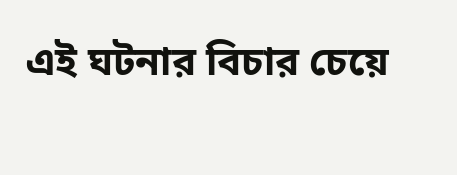এই ঘটনার বিচার চেয়ে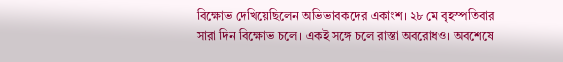বিক্ষোভ দেখিয়েছিলেন অভিভাবকদের একাংশ। ২৮ মে বৃহস্পতিবার সারা দিন বিক্ষোভ চলে। একই সঙ্গে চলে রাস্তা অবরোধও। অবশেষে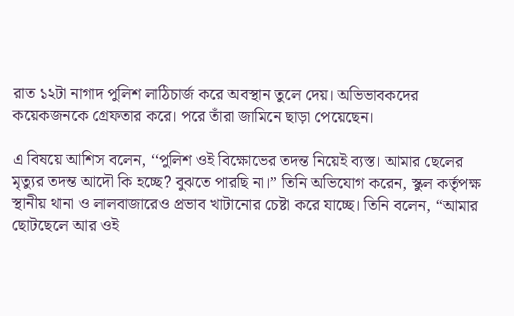রাত ১২টা নাগাদ পুলিশ লাঠিচার্জ করে অবস্থান তুলে দেয়। অভিভাবকদের কয়েকজনকে গ্রেফতার করে। পরে তাঁরা জামিনে ছাড়া পেয়েছেন।

এ বিষয়ে আশিস বলেন, ‘‘পুলিশ ওই বিক্ষোভের তদন্ত নিয়েই ব্যস্ত। আমার ছেলের মৃত্যুর তদম্ত আদৌ কি হচ্ছে? বুঝতে পারছি না।” তিনি অভিযোগ করেন, স্কুল কর্তৃপক্ষ স্থানীয় থানা ও লালবাজারেও প্রভাব খাটানোর চেষ্টা করে যাচ্ছে। তিনি বলেন, “আমার ছোটছেলে আর ওই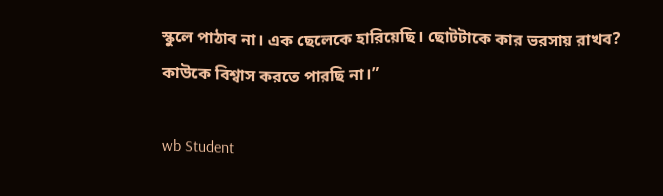স্কুলে পাঠাব না। এক ছেলেকে হারিয়েছি। ছোটটাকে কার ভরসায় রাখব? কাউকে বিশ্বাস করতে পারছি না।”

wb Student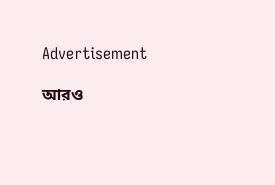Advertisement

আরও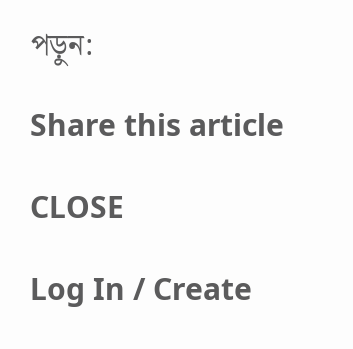পড়ুন:

Share this article

CLOSE

Log In / Create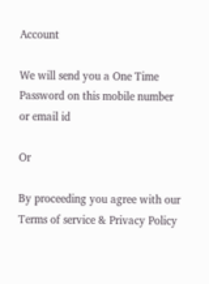Account

We will send you a One Time Password on this mobile number or email id

Or

By proceeding you agree with our Terms of service & Privacy Policy